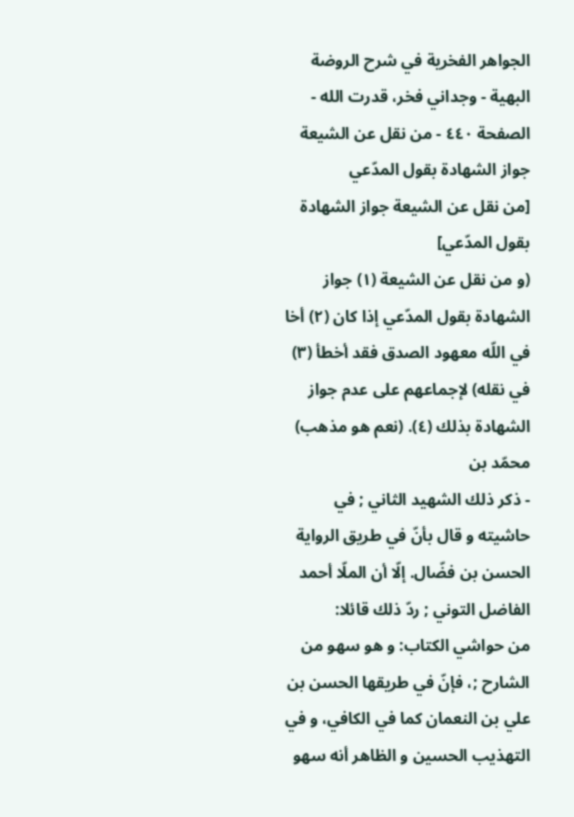الجواهر الفخرية في شرح الروضة البهية - وجداني فخر، قدرت الله - الصفحة ٤٤٠ - من نقل عن الشيعة جواز الشهادة بقول المدّعي
[من نقل عن الشيعة جواز الشهادة بقول المدّعي]
(و من نقل عن الشيعة (١) جواز الشهادة بقول المدّعي إذا كان (٢) أخا في اللّه معهود الصدق فقد أخطأ (٣) في نقله) لإجماعهم على عدم جواز الشهادة بذلك (٤). (نعم هو مذهب) محمّد بن
- ذكر ذلك الشهيد الثاني ; في حاشيته و قال بأنّ في طريق الرواية الحسن بن فضّال. إلّا أن الملّا أحمد الفاضل التوني ; ردّ ذلك قائلا:
من حواشي الكتاب: و هو سهو من الشارح ;، فإنّ في طريقها الحسن بن علي بن النعمان كما في الكافي، و في التهذيب الحسين و الظاهر أنه سهو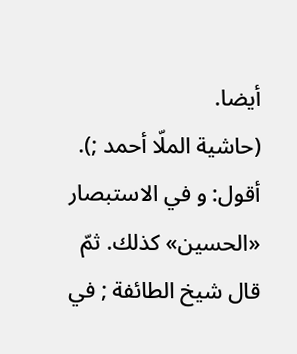أيضا.
(حاشية الملّا أحمد ;).
أقول: و في الاستبصار «الحسين» كذلك. ثمّ قال شيخ الطائفة ; في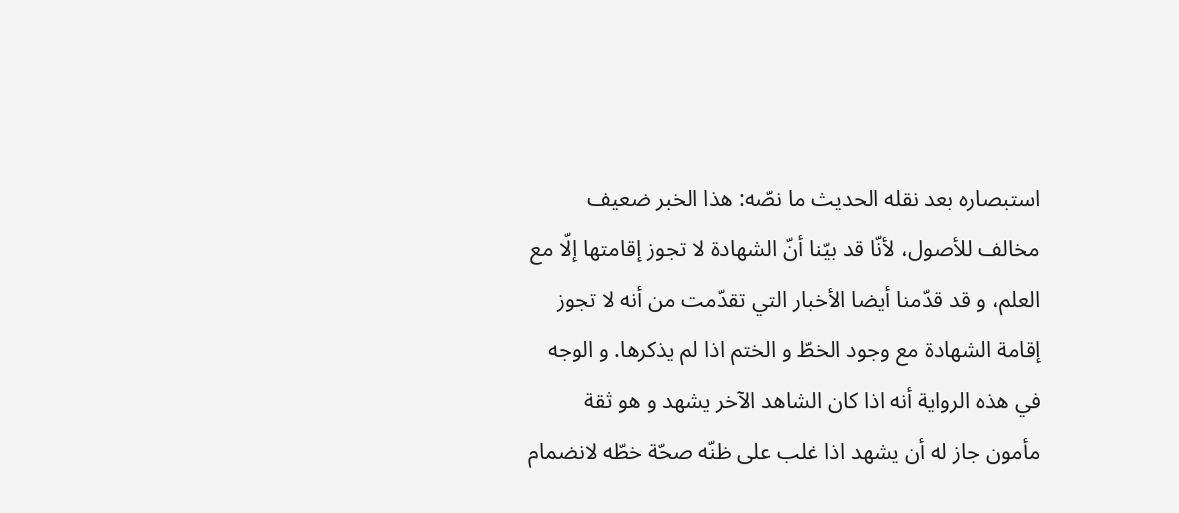استبصاره بعد نقله الحديث ما نصّه: هذا الخبر ضعيف مخالف للأصول، لأنّا قد بيّنا أنّ الشهادة لا تجوز إقامتها إلّا مع العلم، و قد قدّمنا أيضا الأخبار التي تقدّمت من أنه لا تجوز إقامة الشهادة مع وجود الخطّ و الختم اذا لم يذكرها. و الوجه في هذه الرواية أنه اذا كان الشاهد الآخر يشهد و هو ثقة مأمون جاز له أن يشهد اذا غلب على ظنّه صحّة خطّه لانضمام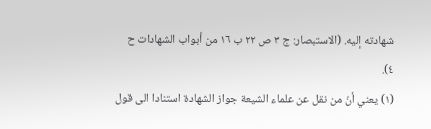شهادته إليه. (الاستبصار: ج ٣ ص ٢٢ ب ١٦ من أبواب الشهادات ح ٤).
(١) يعني أنّ من نقل عن علماء الشيعة جواز الشهادة استنادا الى قول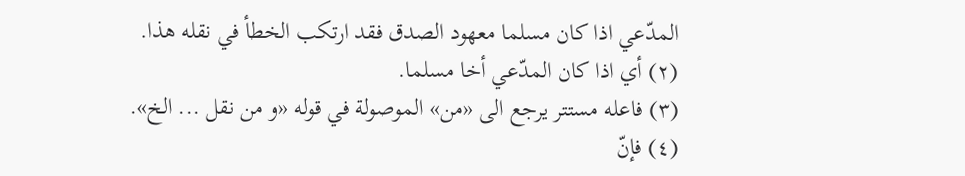المدّعي اذا كان مسلما معهود الصدق فقد ارتكب الخطأ في نقله هذا.
(٢) أي اذا كان المدّعي أخا مسلما.
(٣) فاعله مستتر يرجع الى «من» الموصولة في قوله «و من نقل ... الخ».
(٤) فإنّ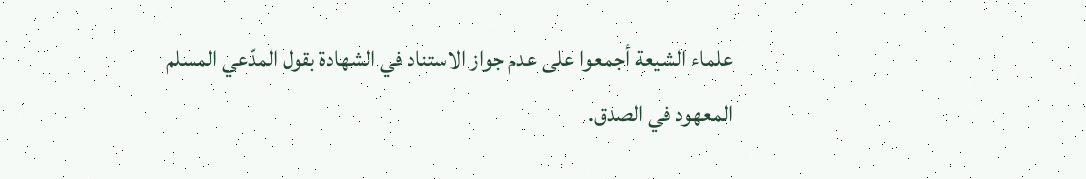علماء الشيعة أجمعوا على عدم جواز الاستناد في الشهادة بقول المدّعي المسلم المعهود في الصدق.